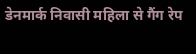डेनमार्क निवासी महिला से गैंग रेप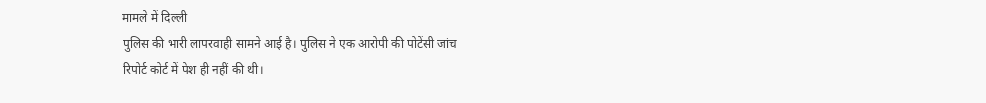मामले में दिल्ली
पुलिस की भारी लापरवाही सामने आई है। पुलिस ने एक आरोपी की पोटेंसी जांच
रिपोर्ट कोर्ट में पेश ही नहीं की थी।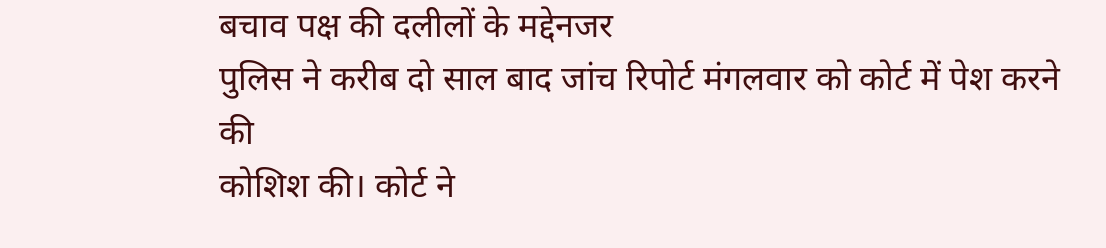बचाव पक्ष की दलीलों के मद्देनजर
पुलिस ने करीब दो साल बाद जांच रिपोर्ट मंगलवार को कोर्ट में पेश करने की
कोशिश की। कोर्ट ने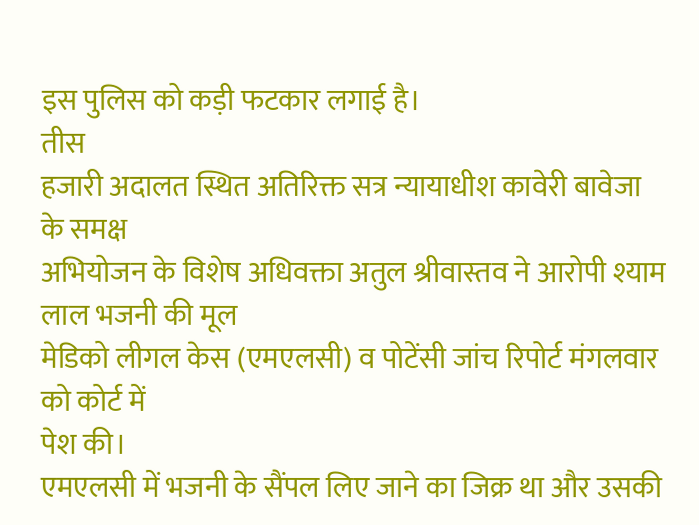इस पुलिस को कड़ी फटकार लगाई है।
तीस
हजारी अदालत स्थित अतिरिक्त सत्र न्यायाधीश कावेरी बावेजा के समक्ष
अभियोजन के विशेष अधिवक्ता अतुल श्रीवास्तव ने आरोपी श्याम लाल भजनी की मूल
मेडिको लीगल केस (एमएलसी) व पोटेंसी जांच रिपोर्ट मंगलवार को कोर्ट में
पेश की।
एमएलसी में भजनी के सैंपल लिए जाने का जिक्र था और उसकी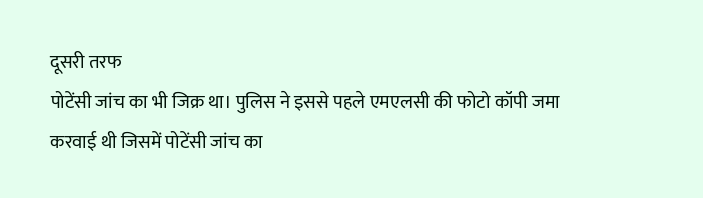दूसरी तरफ
पोटेंसी जांच का भी जिक्र था। पुलिस ने इससे पहले एमएलसी की फोटो कॉपी जमा
करवाई थी जिसमें पोटेंसी जांच का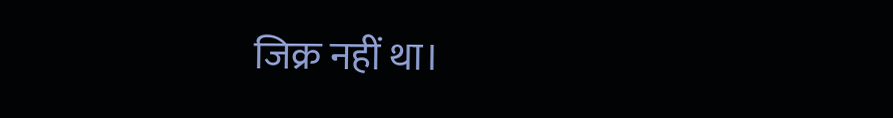जिक्र नहीं था।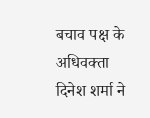बचाव पक्ष के अधिवक्ता
दिनेश शर्मा ने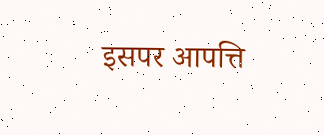इसपर आपत्ति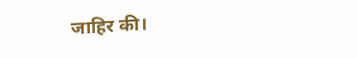जाहिर की।